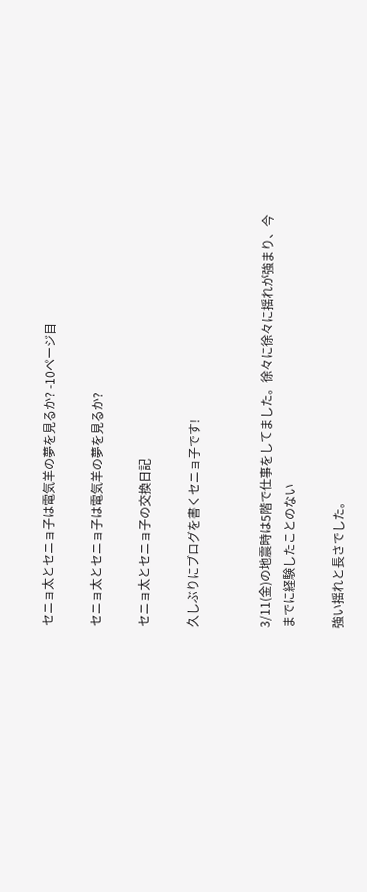セニョ太とセニョ子は電気羊の夢を見るか? -10ページ目

セニョ太とセニョ子は電気羊の夢を見るか?

セニョ太とセニョ子の交換日記

久しぶりにブログを書くセニョ子です!


3/11(金)の地震時は5階で仕事をしてました。徐々に徐々に揺れが強まり、今までに経験したことのない

強い揺れと長さでした。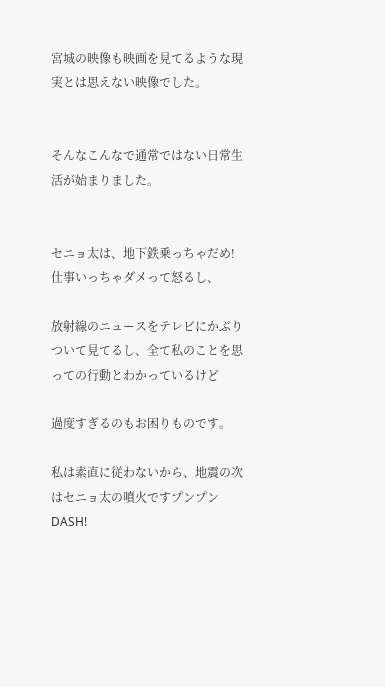宮城の映像も映画を見てるような現実とは思えない映像でした。


そんなこんなで通常ではない日常生活が始まりました。


セニョ太は、地下鉄乗っちゃだめ!仕事いっちゃダメって怒るし、

放射線のニュースをテレビにかぶりついて見てるし、全て私のことを思っての行動とわかっているけど

過度すぎるのもお困りものです。

私は素直に従わないから、地震の次はセニョ太の噴火ですプンプンDASH!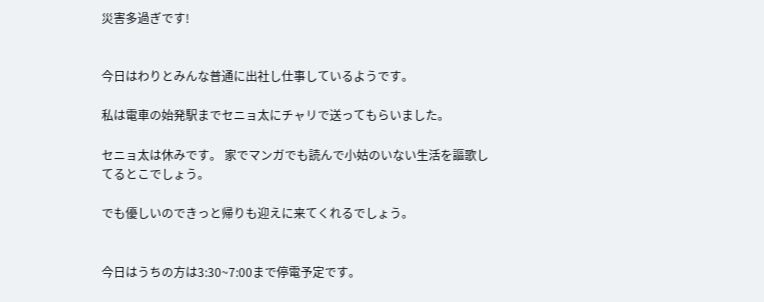災害多過ぎです!


今日はわりとみんな普通に出社し仕事しているようです。

私は電車の始発駅までセニョ太にチャリで送ってもらいました。

セニョ太は休みです。 家でマンガでも読んで小姑のいない生活を謳歌してるとこでしょう。

でも優しいのできっと帰りも迎えに来てくれるでしょう。


今日はうちの方は3:30~7:00まで停電予定です。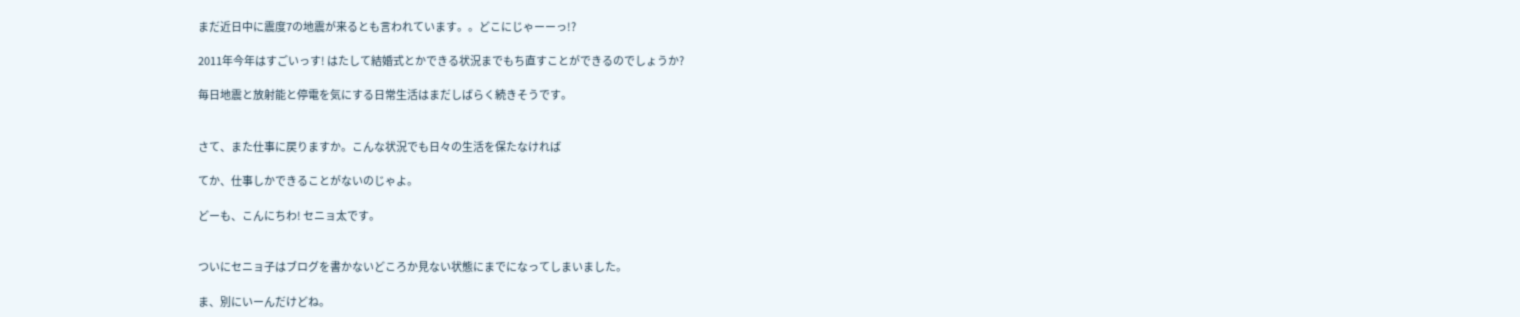まだ近日中に震度7の地震が来るとも言われています。。どこにじゃーーっ!?

2011年今年はすごいっす! はたして結婚式とかできる状況までもち直すことができるのでしょうか?

毎日地震と放射能と停電を気にする日常生活はまだしばらく続きそうです。


さて、また仕事に戻りますか。こんな状況でも日々の生活を保たなければ

てか、仕事しかできることがないのじゃよ。

どーも、こんにちわ! セニョ太です。


ついにセニョ子はブログを書かないどころか見ない状態にまでになってしまいました。

ま、別にいーんだけどね。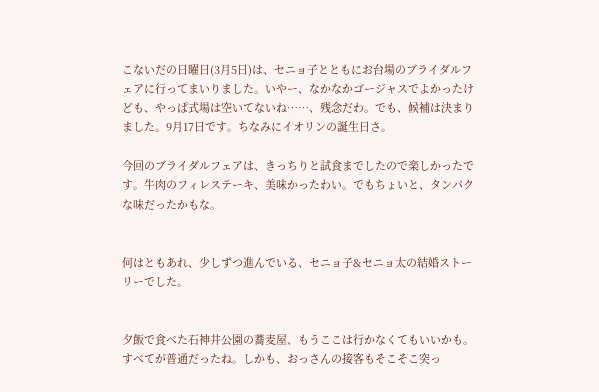こないだの日曜日(3月5日)は、セニョ子とともにお台場のブライダルフェアに行ってまいりました。いやー、なかなかゴージャスでよかったけども、やっぱ式場は空いてないね……、残念だわ。でも、候補は決まりました。9月17日です。ちなみにイオリンの誕生日さ。

今回のブライダルフェアは、きっちりと試食までしたので楽しかったです。牛肉のフィレステーキ、美味かったわい。でもちょいと、タンパクな味だったかもな。


何はともあれ、少しずつ進んでいる、セニョ子&セニョ太の結婚ストーリーでした。


夕飯で食べた石神井公園の蕎麦屋、もうここは行かなくてもいいかも。すべてが普通だったね。しかも、おっさんの接客もそこそこ突っ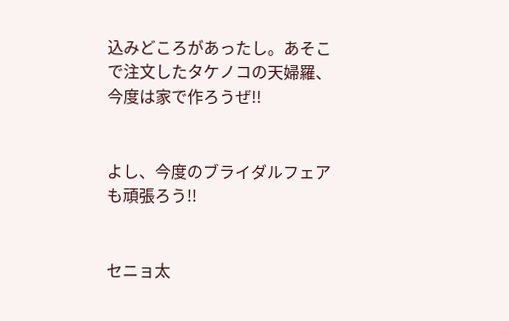込みどころがあったし。あそこで注文したタケノコの天婦羅、今度は家で作ろうぜ!!


よし、今度のブライダルフェアも頑張ろう!!


セニョ太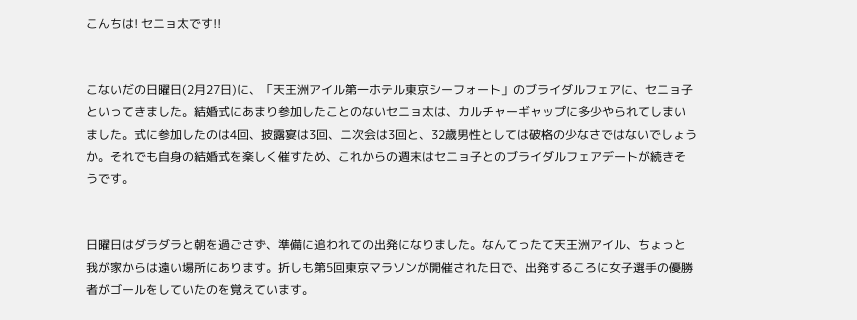こんちは! セニョ太です!!


こないだの日曜日(2月27日)に、「天王洲アイル第一ホテル東京シーフォート」のブライダルフェアに、セニョ子といってきました。結婚式にあまり参加したことのないセニョ太は、カルチャーギャップに多少やられてしまいました。式に参加したのは4回、披露宴は3回、ニ次会は3回と、32歳男性としては破格の少なさではないでしょうか。それでも自身の結婚式を楽しく催すため、これからの週末はセニョ子とのブライダルフェアデートが続きそうです。


日曜日はダラダラと朝を過ごさず、準備に追われての出発になりました。なんてったて天王洲アイル、ちょっと我が家からは遠い場所にあります。折しも第5回東京マラソンが開催された日で、出発するころに女子選手の優勝者がゴールをしていたのを覚えています。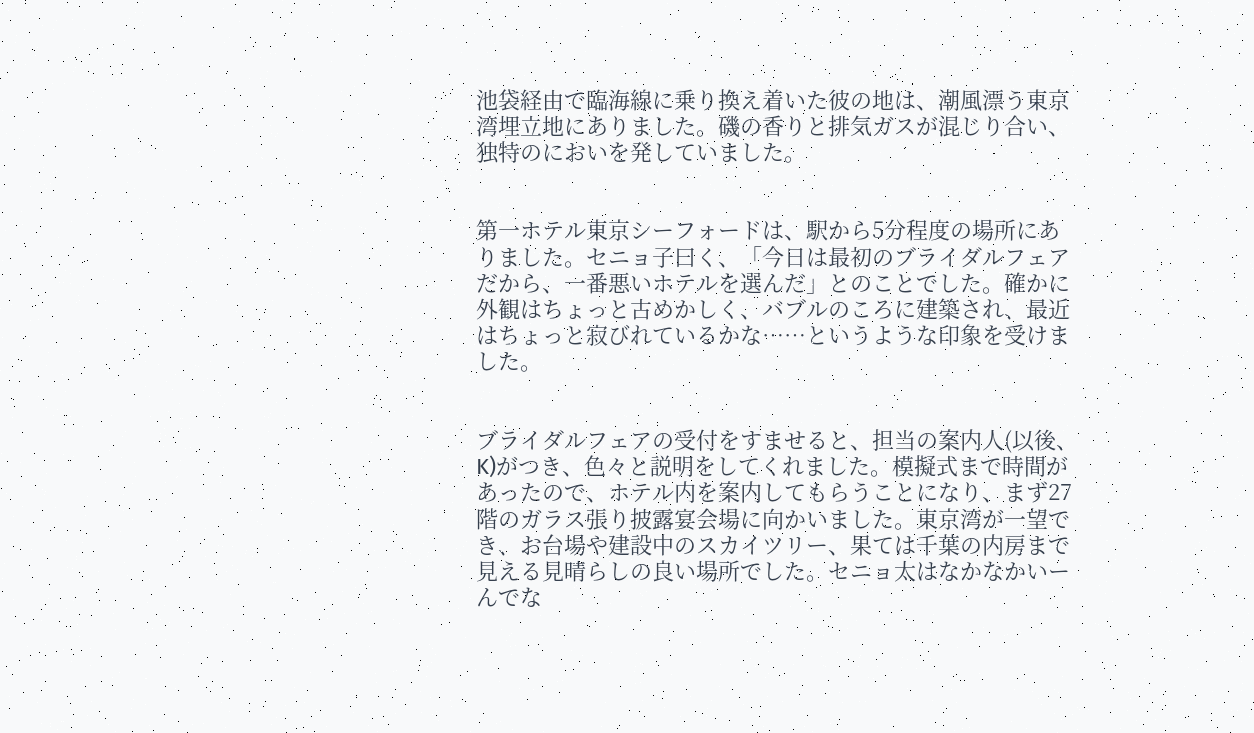池袋経由で臨海線に乗り換え着いた彼の地は、潮風漂う東京湾埋立地にありました。磯の香りと排気ガスが混じり合い、独特のにおいを発していました。


第一ホテル東京シーフォードは、駅から5分程度の場所にありました。セニョ子曰く、「今日は最初のブライダルフェアだから、一番悪いホテルを選んだ」とのことでした。確かに外観はちょっと古めかしく、バブルのころに建築され、最近はちょっと寂びれているかな……というような印象を受けました。


ブライダルフェアの受付をすませると、担当の案内人(以後、K)がつき、色々と説明をしてくれました。模擬式まで時間があったので、ホテル内を案内してもらうことになり、まず27階のガラス張り披露宴会場に向かいました。東京湾が一望でき、お台場や建設中のスカイツリー、果ては千葉の内房まで見える見晴らしの良い場所でした。セニョ太はなかなかいーんでな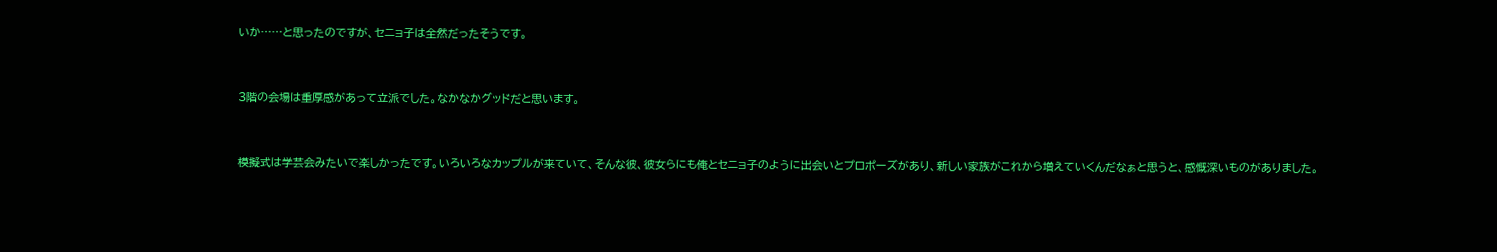いか……と思ったのですが、セニョ子は全然だったそうです。


3階の会場は重厚感があって立派でした。なかなかグッドだと思います。


模擬式は学芸会みたいで楽しかったです。いろいろなカップルが来ていて、そんな彼、彼女らにも俺とセニョ子のように出会いとプロポーズがあり、新しい家族がこれから増えていくんだなぁと思うと、感慨深いものがありました。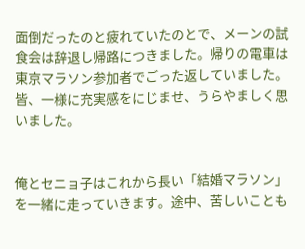面倒だったのと疲れていたのとで、メーンの試食会は辞退し帰路につきました。帰りの電車は東京マラソン参加者でごった返していました。皆、一様に充実感をにじませ、うらやましく思いました。


俺とセニョ子はこれから長い「結婚マラソン」を一緒に走っていきます。途中、苦しいことも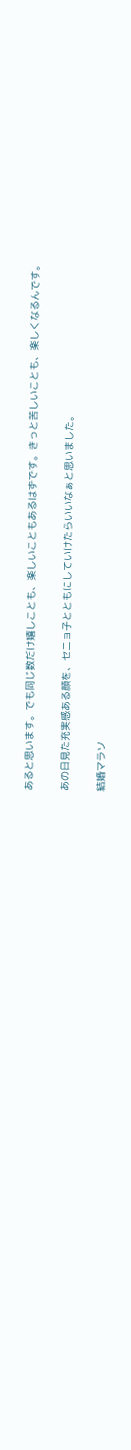あると思います。でも同じ数だけ嬉しことも、楽しいこともあるはずです。きっと苦しいことも、楽しくなるんです。

あの日見た充実感ある顔を、セニョ子とともにしていけたらいいなぁと思いました。

結婚マラソ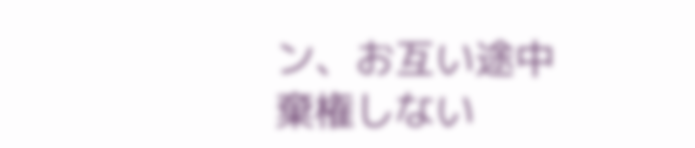ン、お互い途中棄権しない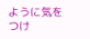ように気をつけ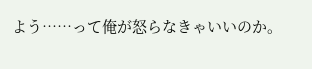よう……って俺が怒らなきゃいいのか。